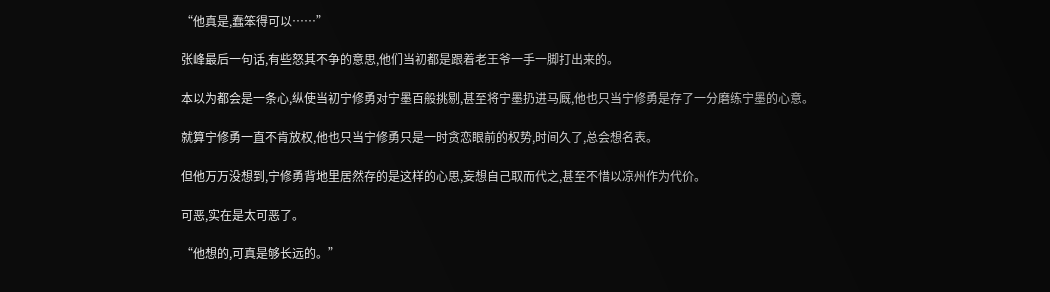“他真是,蠢笨得可以……”

张峰最后一句话,有些怒其不争的意思,他们当初都是跟着老王爷一手一脚打出来的。

本以为都会是一条心,纵使当初宁修勇对宁墨百般挑剔,甚至将宁墨扔进马厩,他也只当宁修勇是存了一分磨练宁墨的心意。

就算宁修勇一直不肯放权,他也只当宁修勇只是一时贪恋眼前的权势,时间久了,总会想名表。

但他万万没想到,宁修勇背地里居然存的是这样的心思,妄想自己取而代之,甚至不惜以凉州作为代价。

可恶,实在是太可恶了。

“他想的,可真是够长远的。”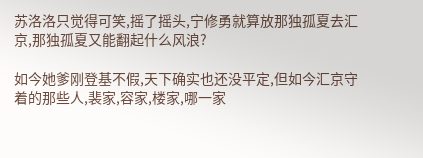苏洛洛只觉得可笑,摇了摇头,宁修勇就算放那独孤夏去汇京,那独孤夏又能翻起什么风浪?

如今她爹刚登基不假,天下确实也还没平定,但如今汇京守着的那些人,裴家,容家,楼家,哪一家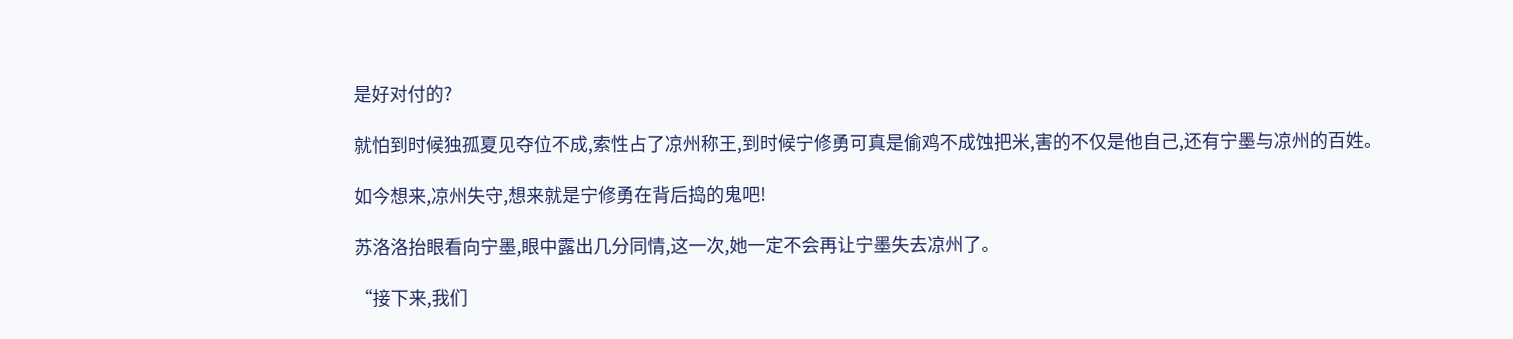是好对付的?

就怕到时候独孤夏见夺位不成,索性占了凉州称王,到时候宁修勇可真是偷鸡不成蚀把米,害的不仅是他自己,还有宁墨与凉州的百姓。

如今想来,凉州失守,想来就是宁修勇在背后捣的鬼吧!

苏洛洛抬眼看向宁墨,眼中露出几分同情,这一次,她一定不会再让宁墨失去凉州了。

“接下来,我们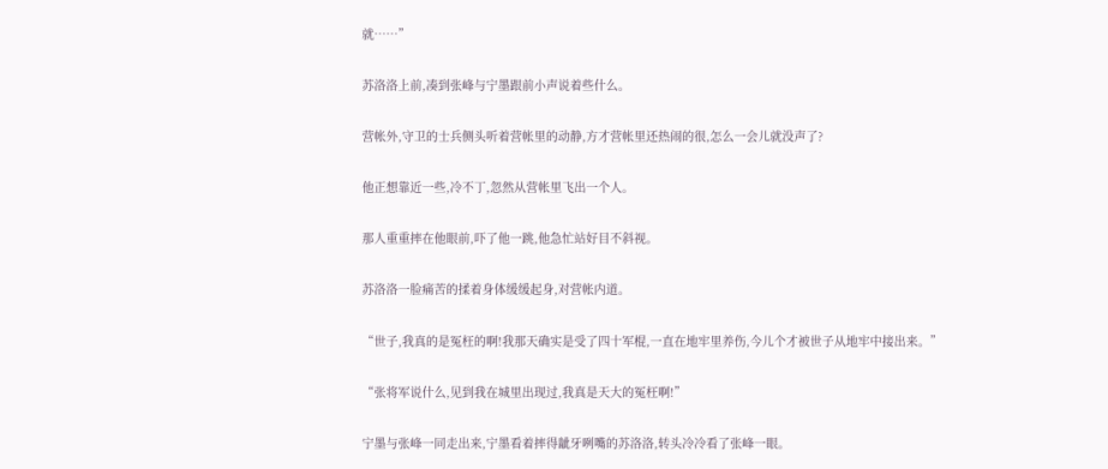就……”

苏洛洛上前,凑到张峰与宁墨跟前小声说着些什么。

营帐外,守卫的士兵侧头听着营帐里的动静,方才营帐里还热闹的很,怎么一会儿就没声了?

他正想靠近一些,冷不丁,忽然从营帐里飞出一个人。

那人重重摔在他眼前,吓了他一跳,他急忙站好目不斜视。

苏洛洛一脸痛苦的揉着身体缓缓起身,对营帐内道。

“世子,我真的是冤枉的啊!我那天确实是受了四十军棍,一直在地牢里养伤,今儿个才被世子从地牢中接出来。”

“张将军说什么,见到我在城里出现过,我真是天大的冤枉啊!”

宁墨与张峰一同走出来,宁墨看着摔得龇牙咧嘴的苏洛洛,转头冷冷看了张峰一眼。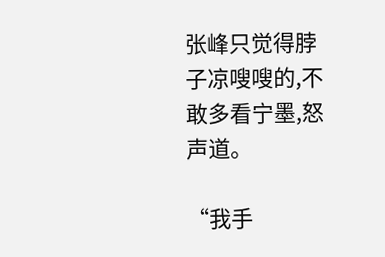张峰只觉得脖子凉嗖嗖的,不敢多看宁墨,怒声道。

“我手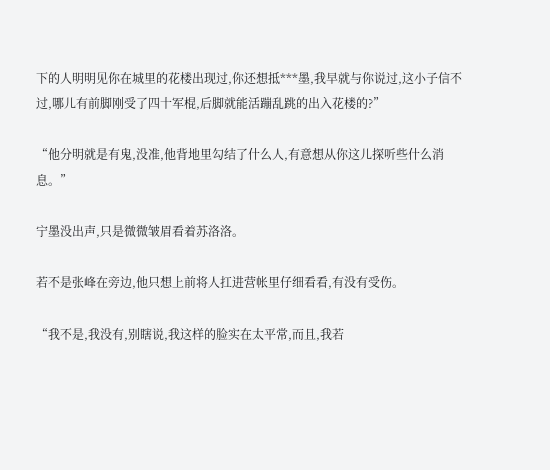下的人明明见你在城里的花楼出现过,你还想抵***墨,我早就与你说过,这小子信不过,哪儿有前脚刚受了四十军棍,后脚就能活蹦乱跳的出入花楼的?”

“他分明就是有鬼,没准,他背地里勾结了什么人,有意想从你这儿探听些什么消息。”

宁墨没出声,只是微微皱眉看着苏洛洛。

若不是张峰在旁边,他只想上前将人扛进营帐里仔细看看,有没有受伤。

“我不是,我没有,别瞎说,我这样的脸实在太平常,而且,我若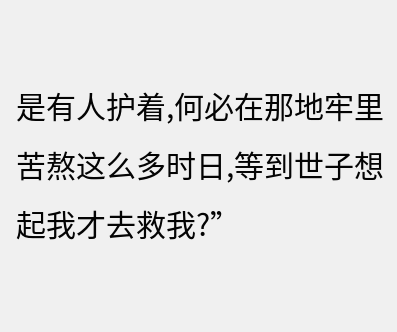是有人护着,何必在那地牢里苦熬这么多时日,等到世子想起我才去救我?”